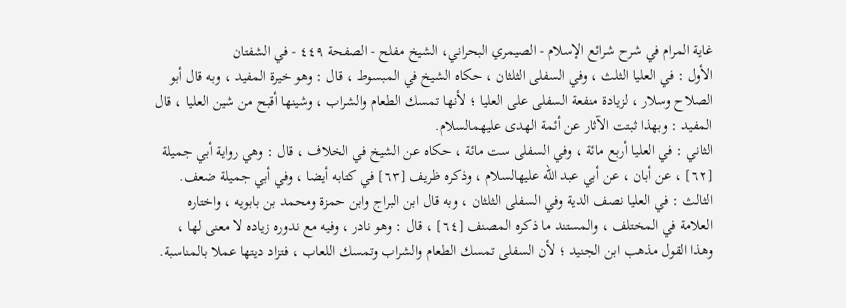غاية المرام في شرح شرائع الإسلام - الصيمري البحراني، الشيخ مفلح - الصفحة ٤٤٩ - في الشفتان
الأول : في العليا الثلث ، وفي السفلى الثلثان ، حكاه الشيخ في المبسوط ، قال : وهو خيرة المفيد ، وبه قال أبو الصلاح وسلار ، لزيادة منفعة السفلى على العليا ؛ لأنها تمسك الطعام والشراب ، وشينها أقبح من شين العليا ، قال المفيد : وبهذا ثبتت الآثار عن أئمة الهدى عليهمالسلام.
الثاني : في العليا أربع مائة ، وفي السفلى ست مائة ، حكاه عن الشيخ في الخلاف ، قال : وهي رواية أبي جميلة [٦٢] ، عن أبان ، عن أبي عبد الله عليهالسلام ، وذكره ظريف [٦٣] في كتابه أيضا ، وفي أبي جميلة ضعف.
الثالث : في العليا نصف الدية وفي السفلى الثلثان ، وبه قال ابن البراج وابن حمزة ومحمد بن بابويه ، واختاره العلامة في المختلف ، والمستند ما ذكره المصنف [٦٤] ، قال : وهو نادر ، وفيه مع ندوره زياده لا معنى لها ، وهذا القول مذهب ابن الجنيد ؛ لأن السفلى تمسك الطعام والشراب وتمسك اللعاب ، فتزاد ديتها عملا بالمناسبة.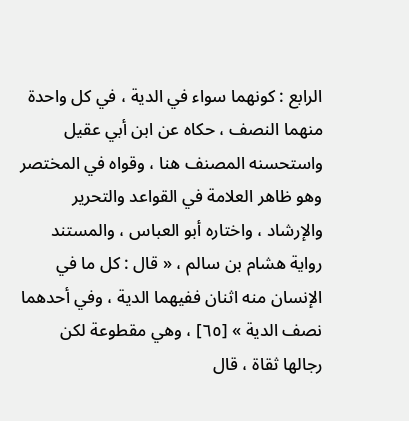الرابع : كونهما سواء في الدية ، في كل واحدة منهما النصف ، حكاه عن ابن أبي عقيل واستحسنه المصنف هنا ، وقواه في المختصر وهو ظاهر العلامة في القواعد والتحرير والإرشاد ، واختاره أبو العباس ، والمستند رواية هشام بن سالم ، « قال : كل ما في الإنسان منه اثنان ففيهما الدية ، وفي أحدهما نصف الدية » [٦٥] ، وهي مقطوعة لكن رجالها ثقاة ، قال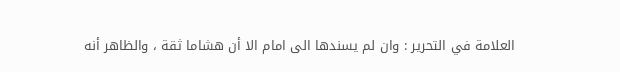العلامة في التحرير : وان لم يسندها الى امام الا أن هشاما ثقة ، والظاهر أنه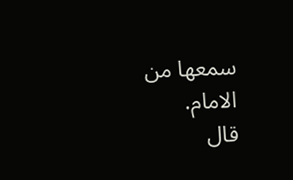سمعها من الامام.
قال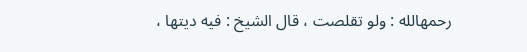رحمهالله : ولو تقلصت ، قال الشيخ : فيه ديتها ،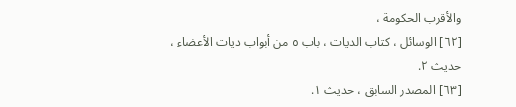والأقرب الحكومة ،
[٦٢] الوسائل ، كتاب الديات ، باب ٥ من أبواب ديات الأعضاء ، حديث ٢.
[٦٣] المصدر السابق ، حديث ١.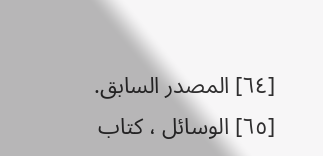[٦٤] المصدر السابق.
[٦٥] الوسائل ، كتاب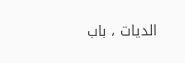الديات ، باب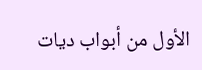الأول من أبواب ديات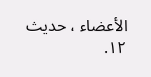الأعضاء ، حديث ١٢.